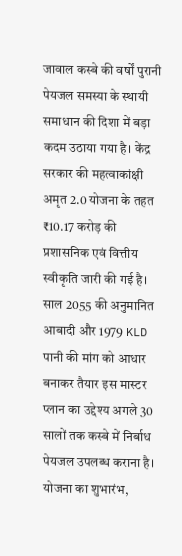जावाल कस्बे की वर्षों पुरानी पेयजल समस्या के स्थायी समाधान की दिशा में बड़ा कदम उठाया गया है। केंद्र सरकार की महत्वाकांक्षी अमृत 2.0 योजना के तहत ₹10.17 करोड़ की प्रशासनिक एवं वित्तीय स्वीकृति जारी की गई है। साल 2055 की अनुमानित आबादी और 1979 KLD पानी की मांग को आधार बनाकर तैयार इस मास्टर प्लान का उद्देश्य अगले 30 सालों तक कस्बे में निर्बाध पेयजल उपलब्ध कराना है। योजना का शुभारंभ,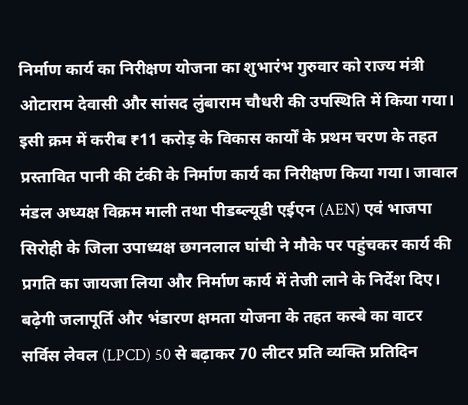निर्माण कार्य का निरीक्षण योजना का शुभारंभ गुरुवार को राज्य मंत्री ओटाराम देवासी और सांसद लुंबाराम चौधरी की उपस्थिति में किया गया। इसी क्रम में करीब ₹11 करोड़ के विकास कार्यों के प्रथम चरण के तहत प्रस्तावित पानी की टंकी के निर्माण कार्य का निरीक्षण किया गया। जावाल मंडल अध्यक्ष विक्रम माली तथा पीडब्ल्यूडी एईएन (AEN) एवं भाजपा सिरोही के जिला उपाध्यक्ष छगनलाल घांची ने मौके पर पहुंचकर कार्य की प्रगति का जायजा लिया और निर्माण कार्य में तेजी लाने के निर्देश दिए। बढ़ेगी जलापूर्ति और भंडारण क्षमता योजना के तहत कस्बे का वाटर सर्विस लेवल (LPCD) 50 से बढ़ाकर 70 लीटर प्रति व्यक्ति प्रतिदिन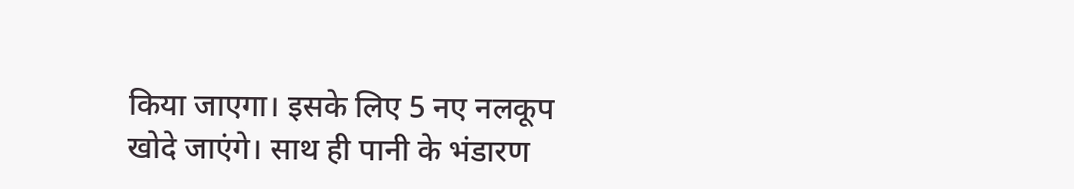किया जाएगा। इसके लिए 5 नए नलकूप खोदे जाएंगे। साथ ही पानी के भंडारण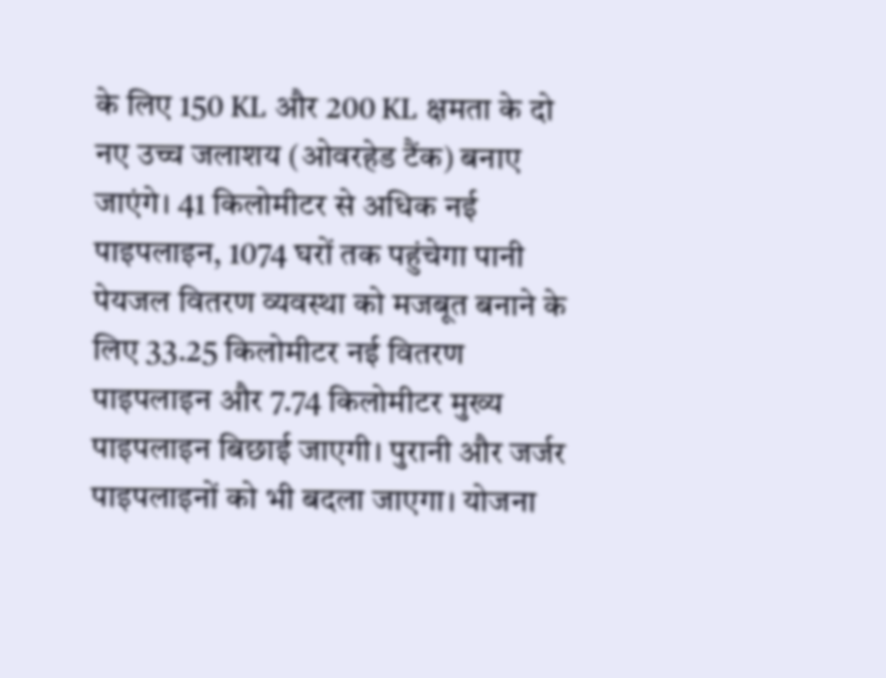के लिए 150 KL और 200 KL क्षमता के दो नए उच्च जलाशय (ओवरहेड टैंक) बनाए जाएंगे। 41 किलोमीटर से अधिक नई पाइपलाइन, 1074 घरों तक पहुंचेगा पानी पेयजल वितरण व्यवस्था को मजबूत बनाने के लिए 33.25 किलोमीटर नई वितरण पाइपलाइन और 7.74 किलोमीटर मुख्य पाइपलाइन बिछाई जाएगी। पुरानी और जर्जर पाइपलाइनों को भी बदला जाएगा। योजना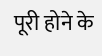पूरी होने के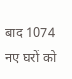बाद 1074 नए घरों को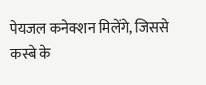पेयजल कनेक्शन मिलेंगे, जिससे कस्बे के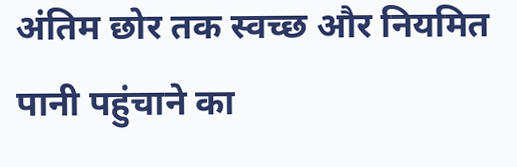अंतिम छोर तक स्वच्छ और नियमित पानी पहुंचाने का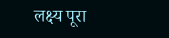लक्ष्य पूरा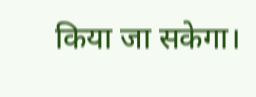किया जा सकेगा।